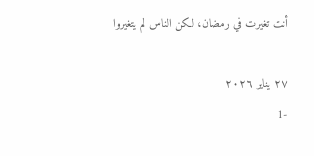أنت تغيرت في رمضان، لكن الناس لم يتغيروا

٢٧ يناير ٢٠٢٦
-1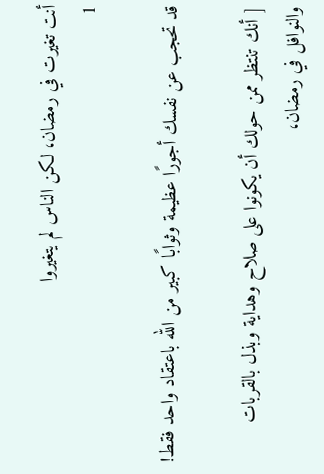أنت تغيرت في رمضان، لكن الناس لم يتغيروا
1

قد تحجب عن نفسك أجورًا عظيمة وثوابًا كبير من الله باعتقاد واحد فقط!

[ أنك تنتظر ممن حولك أن يكونوا على صلاح وهداية وبذل بالقربات والنوافل في رمضان،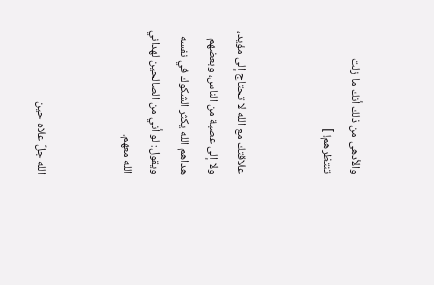والأدهى من ذلك أنك ما زلت تنتظرهم! ]


علاقتك مع الله لا تحتاج إلى مؤيد، ولا إلى عصبة من الناس، وبعضهم هداهم الله يكثر الشكوك في نفسه ويقول: لو أني من الصالحين لهداني الله معهم.


الله جلّ علاه حين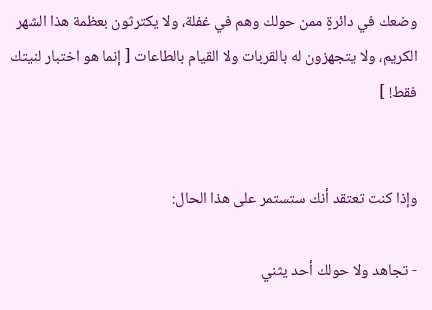وضعك في دائرةٍ ممن حولك وهم في غفلة، ولا يكترثون بعظمة هذا الشهر الكريم، ولا يتجهزون له بالقربات ولا القيام بالطاعات [ إنما هو اختبار لنيتك فقط! ]


وإذا كنت تعتقد أنك ستستمر على هذا الحال:

- تجاهد ولا حولك أحد يثني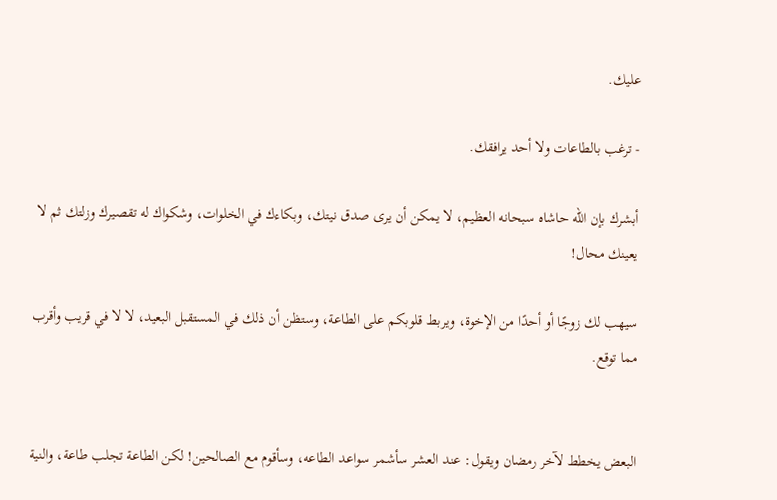عليك.

- ترغب بالطاعات ولا أحد يرافقك.

أبشرك بإن الله حاشاه سبحانه العظيم، لا يمكن أن يرى صدق نيتك، وبكاءك في الخلوات، وشكواك له تقصيرك وزلتك ثم لا يعينك محال!

سيهب لك زوجًا أو أحدًا من الإخوة، ويربط قلوبكم على الطاعة، وستظن أن ذلك في المستقبل البعيد، لا لا في قريب وأقرب مما توقع.


البعض يخطط لآخر رمضان ويقول: عند العشر سأشمر سواعد الطاعه، وسأقوم مع الصالحين! لكن الطاعة تجلب طاعة، والنية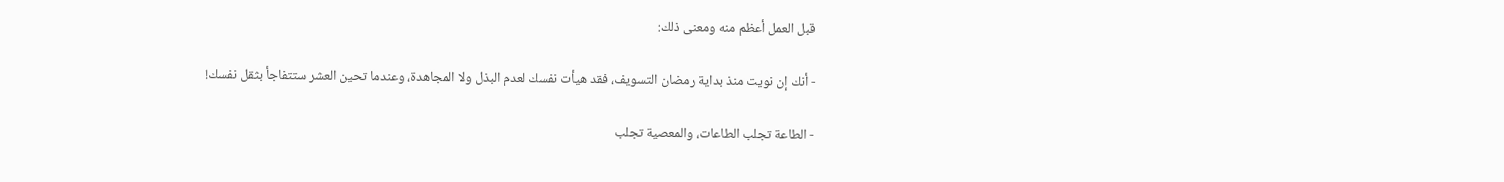قبل العمل أعظم منه ومعنى ذلك:

- أنك إن نويت منذ بداية رمضان التسويف، فقد هيأت نفسك لعدم البذل ولا المجاهدة، وعندما تحين العشر ستتفاجأ بثقل نفسك!

- الطاعة تجلب الطاعات، والمعصية تجلب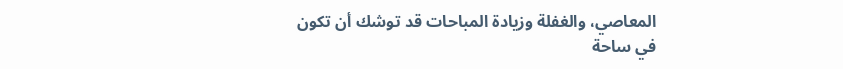المعاصي، والغفلة وزيادة المباحات قد توشك أن تكون في ساحة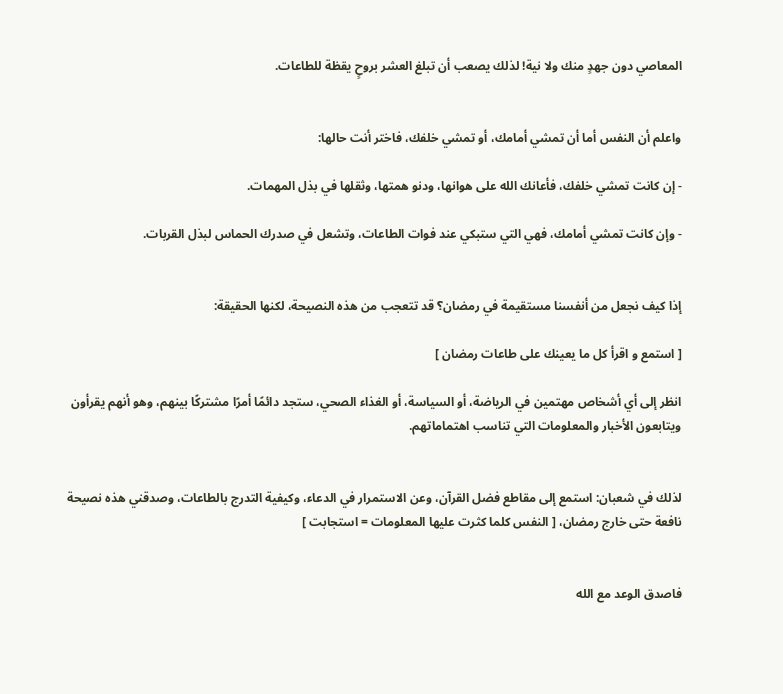المعاصي دون جهدٍ منك ولا نية! لذلك يصعب أن تبلغ العشر بروحٍ يقظة للطاعات.


واعلم أن النفس أما أن تمشي أمامك، أو تمشي خلفك، فاختر أنت حالها:

- إن كانت تمشي خلفك، فأعانك الله على هوانها، ودنو همتها، وثقلها في بذل المهمات.

- وإن كانت تمشي أمامك، فهي التي ستبكي عند فوات الطاعات، وتشعل في صدرك الحماس لبذل القربات.


إذا كيف نجعل من أنفسنا مستقيمة في رمضان؟ قد تتعجب من هذه النصيحة، لكنها الحقيقة:

[ استمع و اقرأ كل ما يعينك على طاعات رمضان ]

انظر إلى أي أشخاص مهتمين في الرياضة، أو السياسة، أو الغذاء الصحي، ستجد دائمًا أمرًا مشتركًا بينهم، وهو أنهم يقرأون ويتابعون الأخبار والمعلومات التي تناسب اهتماماتهم.


لذلك في شعبان: استمع إلى مقاطع فضل القرآن، وعن الاستمرار في الدعاء، وكيفية التدرج بالطاعات، وصدقني هذه نصيحة نافعة حتى خارج رمضان، [ النفس كلما كثرت عليها المعلومات = استجابت ]


فاصدق الوعد مع الله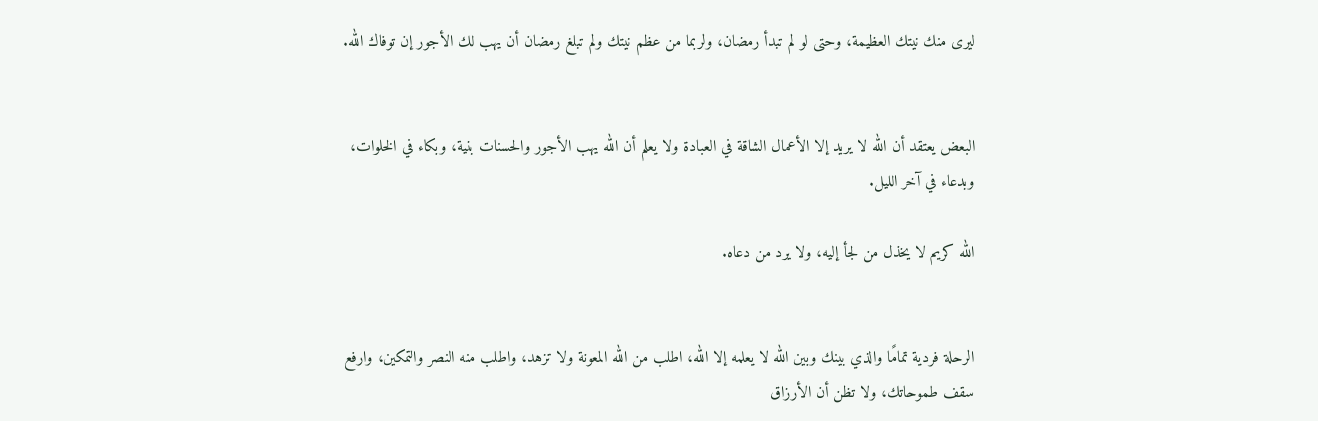ليرى منك نيتك العظيمة، وحتى لو لم تبدأ رمضان، ولربما من عظم نيتك ولم تبلغ رمضان أن يهب لك الأجور إن توفاك الله.


البعض يعتقد أن الله لا يريد إلا الأعمال الشاقة في العبادة ولا يعلم أن الله يهب الأجور والحسنات بنية، وبكاء في الخلوات، وبدعاء في آخر الليل.

الله كريم لا يخذل من لجأ إليه، ولا يرد من دعاه.


الرحلة فردية تمامًا والذي بينك وبين الله لا يعلمه إلا الله، اطلب من الله المعونة ولا تزهد، واطلب منه النصر والتمكين، وارفع سقف طموحاتك، ولا تظن أن الأرزاق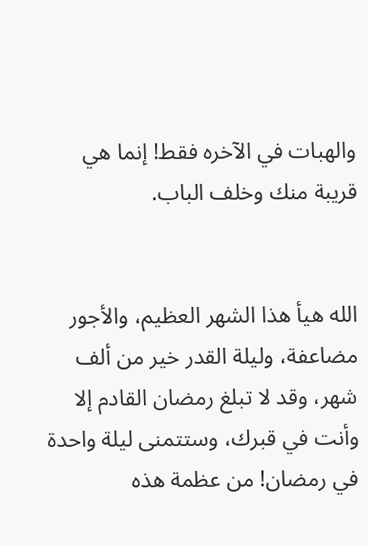والهبات في الآخره فقط! إنما هي قريبة منك وخلف الباب.


الله هيأ هذا الشهر العظيم، والأجور مضاعفة، وليلة القدر خير من ألف شهر، وقد لا تبلغ رمضان القادم إلا وأنت في قبرك، وستتمنى ليلة واحدة في رمضان! من عظمة هذه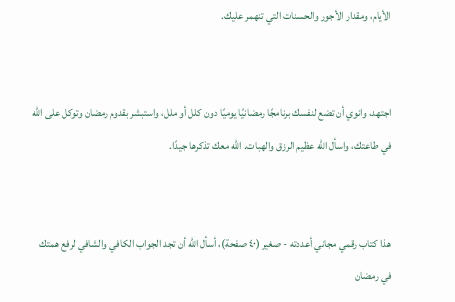الأيام، ومقدار الأجور والحسنات التي تنهمر عليك.


اجتهد، وانوي أن تضع لنفسك برنامجًا رمضانيًا يوميًا دون كلل أو ملل، واستبشر بقدوم رمضان وتوكل على الله في طاعتك، واسأل الله عظيم الرزق والهبات. الله معك تذكرها جيدًا.


هذا كتاب رقمي مجاني أعددته - صغير (٤٠ صفحة)، أسأل الله أن تجد الجواب الكافي والشافي لرفع همتك في رمضان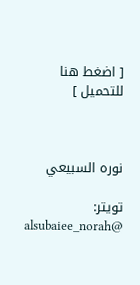[ اضغط هنا للتحميل ]



نوره السبيعي

تويتر: @alsubaiee_norah